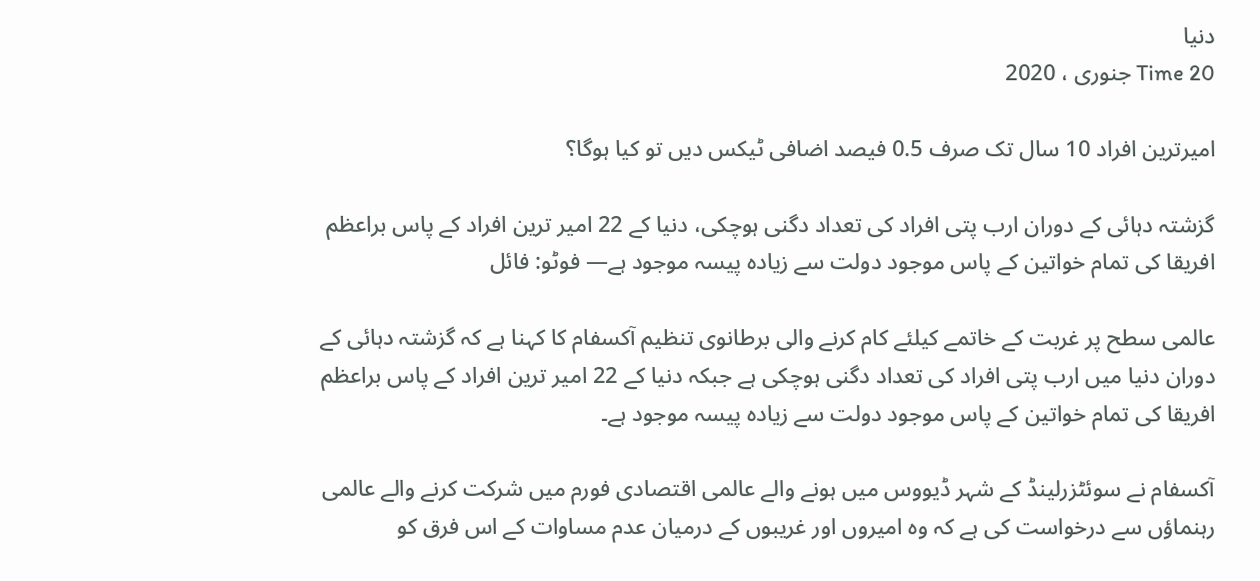دنیا
Time 20 جنوری ، 2020

امیرترین افراد 10 سال تک صرف 0.5 فیصد اضافی ٹیکس دیں تو کیا ہوگا؟

گزشتہ دہائی کے دوران ارب پتی افراد کی تعداد دگنی ہوچکی، دنیا کے 22 امیر ترین افراد کے پاس براعظم افریقا کی تمام خواتین کے پاس موجود دولت سے زیادہ پیسہ موجود ہے— فوٹو: فائل

عالمی سطح پر غربت کے خاتمے کیلئے کام کرنے والی برطانوی تنظیم آکسفام کا کہنا ہے کہ گزشتہ دہائی کے دوران دنیا میں ارب پتی افراد کی تعداد دگنی ہوچکی ہے جبکہ دنیا کے 22 امیر ترین افراد کے پاس براعظم افریقا کی تمام خواتین کے پاس موجود دولت سے زیادہ پیسہ موجود ہے۔

آکسفام نے سوئٹزرلینڈ کے شہر ڈیووس میں ہونے والے عالمی اقتصادی فورم میں شرکت کرنے والے عالمی رہنماؤں سے درخواست کی ہے کہ وہ امیروں اور غریبوں کے درمیان عدم مساوات کے اس فرق کو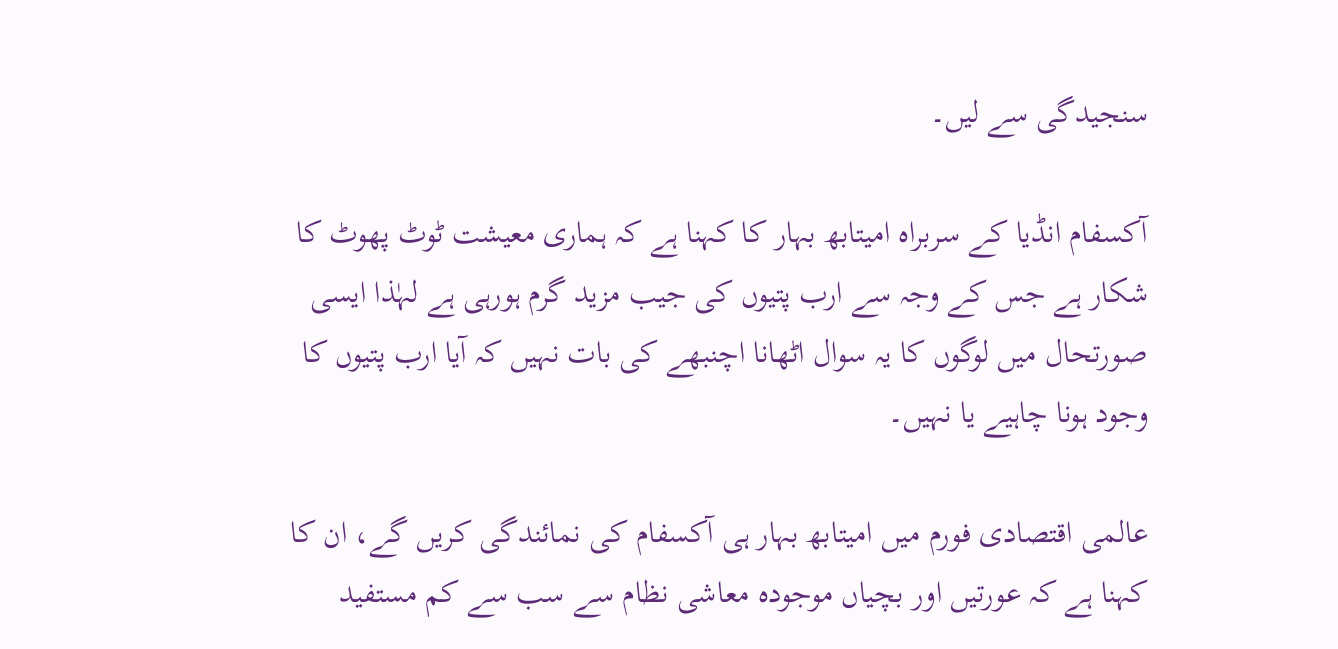سنجیدگی سے لیں۔

آکسفام انڈیا کے سربراہ امیتابھ بہار کا کہنا ہے کہ ہماری معیشت ٹوٹ پھوٹ کا شکار ہے جس کے وجہ سے ارب پتیوں کی جیب مزید گرم ہورہی ہے لہٰذا ایسی صورتحال میں لوگوں کا یہ سوال اٹھانا اچنبھے کی بات نہیں کہ آیا ارب پتیوں کا وجود ہونا چاہیے یا نہیں۔

عالمی اقتصادی فورم میں امیتابھ بہار ہی آکسفام کی نمائندگی کریں گے، ان کا کہنا ہے کہ عورتیں اور بچیاں موجودہ معاشی نظام سے سب سے کم مستفید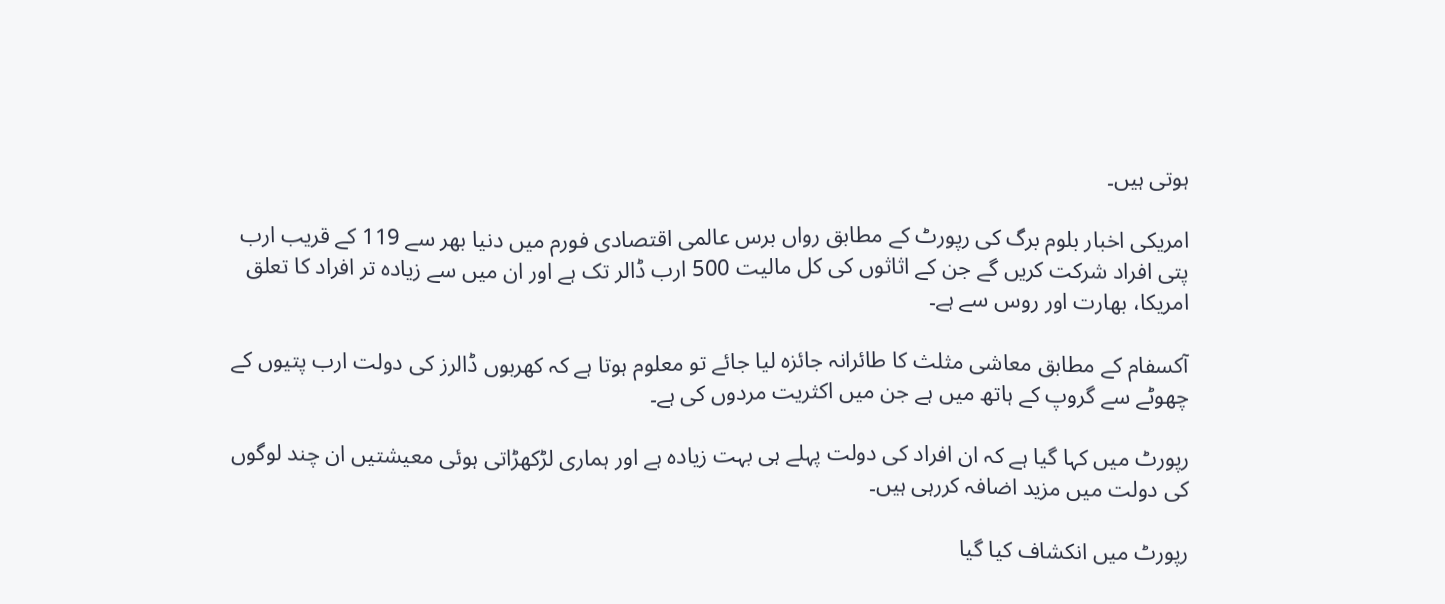ہوتی ہیں۔

امریکی اخبار بلوم برگ کی رپورٹ کے مطابق رواں برس عالمی اقتصادی فورم میں دنیا بھر سے 119 کے قریب ارب پتی افراد شرکت کریں گے جن کے اثاثوں کی کل مالیت 500 ارب ڈالر تک ہے اور ان میں سے زیادہ تر افراد کا تعلق امریکا، بھارت اور روس سے ہے۔

آکسفام کے مطابق معاشی مثلث کا طائرانہ جائزہ لیا جائے تو معلوم ہوتا ہے کہ کھربوں ڈالرز کی دولت ارب پتیوں کے چھوٹے سے گروپ کے ہاتھ میں ہے جن میں اکثریت مردوں کی ہے۔

رپورٹ میں کہا گیا ہے کہ ان افراد کی دولت پہلے ہی بہت زیادہ ہے اور ہماری لڑکھڑاتی ہوئی معیشتیں ان چند لوگوں کی دولت میں مزید اضافہ کررہی ہیں۔

رپورٹ میں انکشاف کیا گیا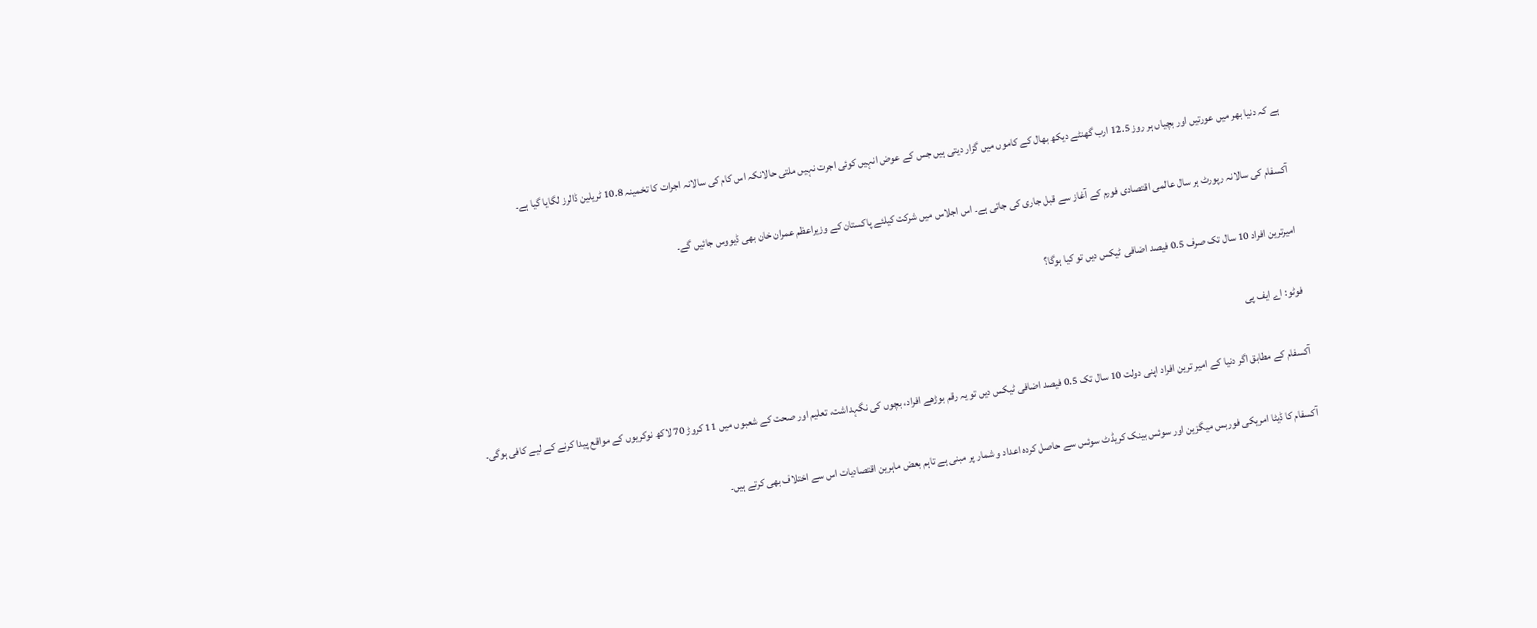ہے کہ دنیا بھر میں عورتیں اور بچیاں ہر روز 12.5 ارب گھنٹے دیکھ بھال کے کاموں میں گزار دیتی ہیں جس کے عوض انہیں کوئی اجرت نہیں ملتی حالانکہ اس کام کی سالانہ اجرات کا تخمینہ 10.8 ٹریلین ڈالرز لگایا گیا ہے۔

آکسفام کی سالانہ رپورٹ ہر سال عالمی اقتصادی فورم کے آغاز سے قبل جاری کی جاتی ہے۔ اس اجلاس میں شرکت کیلئے پاکستان کے وزیراعظم عمران خان بھی ڈیووس جائیں گے۔

امیرترین افراد 10 سال تک صرف 0.5 فیصد اضافی ٹیکس دیں تو کیا ہوگا؟

فوٹو: اے ایف پی

آکسفام کے مطابق اگر دنیا کے امیر ترین افراد اپنی دولت 10 سال تک 0.5 فیصد اضافی ٹیکس دیں تو یہ رقم بوڑھے افراد، بچوں کی نگہداشت، تعلیم اور صحت کے شعبوں میں 11 کروڑ 70 لاکھ نوکریوں کے مواقع پیدا کرنے کے لیے کافی ہوگی۔

آکسفام کا ڈیٹا امریکی فوربس میگزین اور سوئس بینک کریڈٹ سوئس سے حاصل کردہ اعداد و شمار پر مبنی ہے تاہم بعض ماہرین اقتصادیات اس سے اختلاف بھی کرتے ہیں۔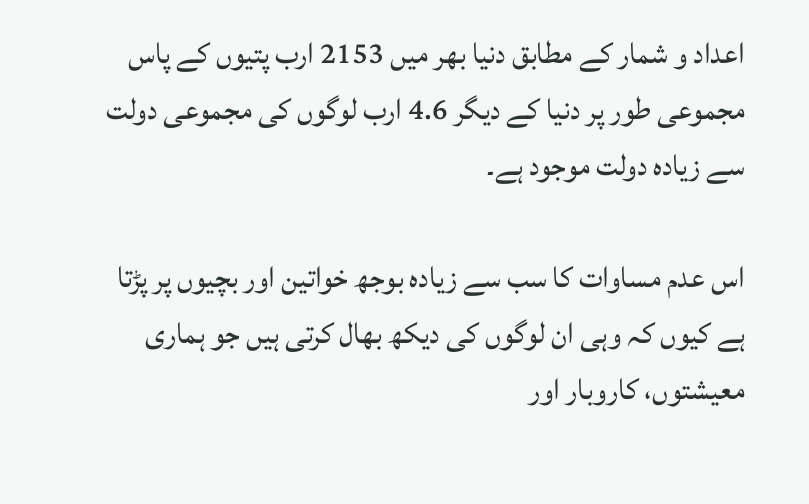اعداد و شمار کے مطابق دنیا بھر میں 2153 ارب پتیوں کے پاس مجموعی طور پر دنیا کے دیگر 4.6 ارب لوگوں کی مجموعی دولت سے زیادہ دولت موجود ہے۔

اس عدم مساوات کا سب سے زیادہ بوجھ خواتین اور بچیوں پر پڑتا ہے کیوں کہ وہی ان لوگوں کی دیکھ بھال کرتی ہیں جو ہماری معیشتوں، کاروبار اور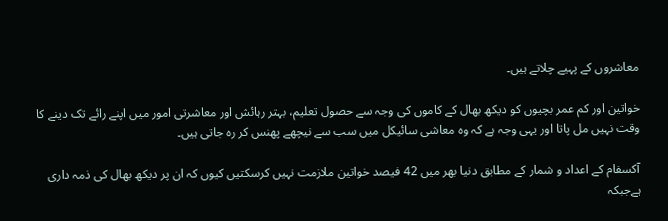معاشروں کے پہیے چلاتے ہیں۔

خواتین اور کم عمر بچیوں کو دیکھ بھال کے کاموں کی وجہ سے حصول تعلیم، بہتر رہائش اور معاشرتی امور میں اپنے رائے تک دینے کا وقت نہیں مل پاتا اور یہی وجہ ہے کہ وہ معاشی سائیکل میں سب سے نیچھے پھنس کر رہ جاتی ہیں۔

آکسفام کے اعداد و شمار کے مطابق دنیا بھر میں 42 فیصد خواتین ملازمت نہیں کرسکتیں کیوں کہ ان پر دیکھ بھال کی ذمہ داری ہےجبکہ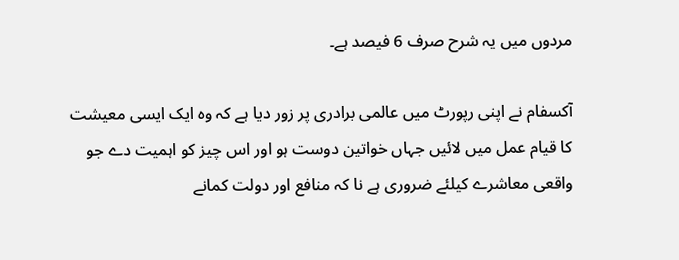مردوں میں یہ شرح صرف 6 فیصد ہے۔

آکسفام نے اپنی رپورٹ میں عالمی برادری پر زور دیا ہے کہ وہ ایک ایسی معیشت کا قیام عمل میں لائیں جہاں خواتین دوست ہو اور اس چیز کو اہمیت دے جو واقعی معاشرے کیلئے ضروری ہے نا کہ منافع اور دولت کمانے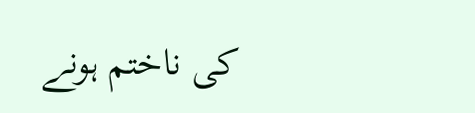کی ناختم ہونے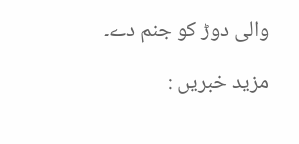والی دوڑ کو جنم دے۔

مزید خبریں :